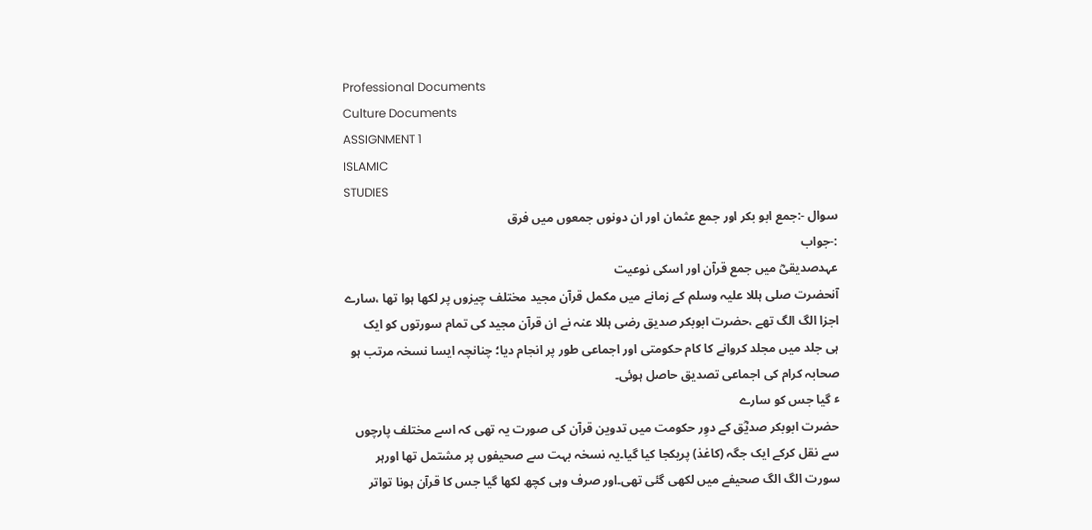Professional Documents
Culture Documents
ASSIGNMENT 1
ISLAMIC
STUDIES
سوال -:جمع ابو بکر اور جمع عثمان اور ان دونوں جمعوں میں فرق
:-جواب
عہدصدیقیؓ میں جمع قرآن اور اسکی نوعیت
آنحضرت صلی ہللا علیہ وسلم کے زمانے میں مکمل قرآن مجید مختلف چیزوں پر لکھا ہوا تھا ،سارے
اجزا الگ الگ تھے ،حضرت ابوبکر صدیق رضی ہللا عنہ نے ان قرآن مجید کی تمام سورتوں کو ایک
ہی جلد میں مجلد کروانے کا کام حکومتی اور اجماعی طور پر انجام دیا؛ چنانچہ ایسا نسخہ مرتب ہو
صحابہ کرام کی اجماعی تصدیق حاصل ہوئی۔
ٴ گیا جس کو سارے
حضرت ابوبکر صدیؓق کے دوِر حکومت میں تدوین قرآن کی صورت یہ تھی کہ اسے مختلف پارچوں
سے نقل کرکے ایک جگہ (کاغذ) پریکجا کیا گیا۔یہ نسخہ بہت سے صحیفوں پر مشتمل تھا اورہر
سورت الگ الگ صحیفے میں لکھی گئی تھی۔اور صرف وہی کچھ لکھا گیا جس کا قرآن ہونا تواتر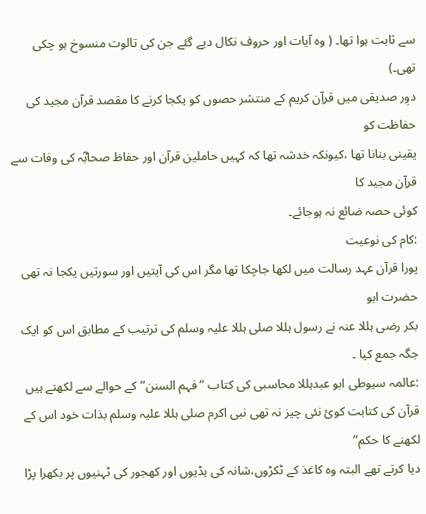سے ثابت ہوا تھا۔ ( وہ آیات اور حروف نکال دیے گئے جن کی تالوت منسوخ ہو چکی تھی۔)
دوِر صدیقی میں قرآِن کریم کے منتشر حصوں کو یکجا کرنے کا مقصد قرآن مجید کی حفاظت کو
یقینی بنانا تھا ،کیونکہ خدشہ تھا کہ کہیں حاملین قرآن اور حفاظ صحابؓہ کی وفات سے قرآِن مجید کا
کوئی حصہ ضائع نہ ہوجائے۔
:کام کی نوعیت
پورا قرآن عہد رسالت میں لکھا جاچکا تھا مگر اس کی آیتیں اور سورتیں یکجا نہ تھی حضرت ابو
بکر رضی ہللا عنہ نے رسول ہللا صلی ہللا علیہ وسلم کی ترتیب کے مطابق اس کو ایک جگہ جمع کیا ۔
:عالمہ سیوطی ابو عبدہللا محاسبی کی کتاب ”فہم السنن”کے حوالے سے لکھتے ہیں
قرآن کی کتابت کوئ نئی چیز نہ تھی نبی اکرم صلی ہللا علیہ وسلم بذات خود اس کے لکھنے کا حکم”
دیا کرتے تھے البتہ وہ کاغذ کے ٹکڑوں،شانہ کی ہڈیوں اور کھجور کی ٹہنیوں پر بکھرا پڑا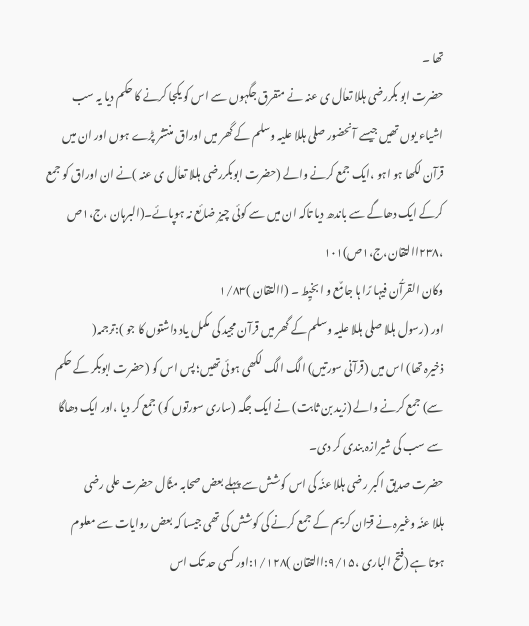تھا ۔
حضرت ابو بکررضی ہللا تعاٰل ی عنہ نے متفرق جگہوں سے اس کو یکجا کرنے کا حکم دیا یہ سب
اشیاء یوں تھیں جیسے آنحضور صلی ہللا علیہ وسلم کے گھر میں اوراق منتشر پڑے ہوں اور ان میں
قرآن لکھا ہو اہو ،ایک جمع کرنے والے (حضرت ابوبکررضی ہللا تعاٰل ی عنہ )نے ان اوراق کو جمع
کرکے ایک دھاگے سے باندھ دیا تاکہ ان میں سے کوئی چیز ضائع نہ ہوپائے۔(البرہان ،ج،۱ص
،۲۳۸االتقان،ج،۱ص)۱۰۱
وکان القرآُن فیہا رًا ہا جامٌع و ا بخیٍط ۔ (االتقان )۱/۸۳
اور (رسول ہللا صلی ہللا علیہ وسلم کے گھر میں قرآن مجید کی مکمل یاد داشتوں کا جو ):ترجمہ(
ذخیرہ تھا) اس میں (قرآنی سورتیں) الگ الگ لکھی ہوئی تھیں؛ پس اس کو (حضرت ابوبکر کے حکم
سے) جمع کرنے والے (زید بن ثابت) نے ایک جگہ (ساری سورتوں کو) جمع کر دیا ،اور ایک دھاگا
سے سب کی شیرازہ بندی کر دی۔
حضرت صدیق اکبر رضی ہللا عنٗہ کی اس کوشش سے پہلے بعض صحابہ مثًال حضرت علی رضی
ہللا عنٗہ وغیرہ نے قرٓان کریم کے جمع کرنے کی کوشش کی تھی جیسا کہ بعض روایات سے معلوم
ہوتا ہے (فتح الباری ،۹/۱۵:االتقان )۱/۱۲۸:اور کسی حد تک اس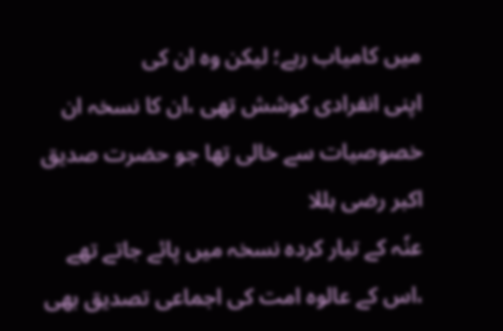میں کامیاب رہے؛ لیکن وہ ان کی
اپنی انفرادی کوشش تھی ،ان کا نسخہ ان خصوصیات سے خالی تھا جو حضرت صدیق اکبر رضی ہللا
عنٗہ کے تیار کردہ نسخہ میں پائے جاتے تھے ،اس کے عالوہ امت کی اجماعی تصدیق بھی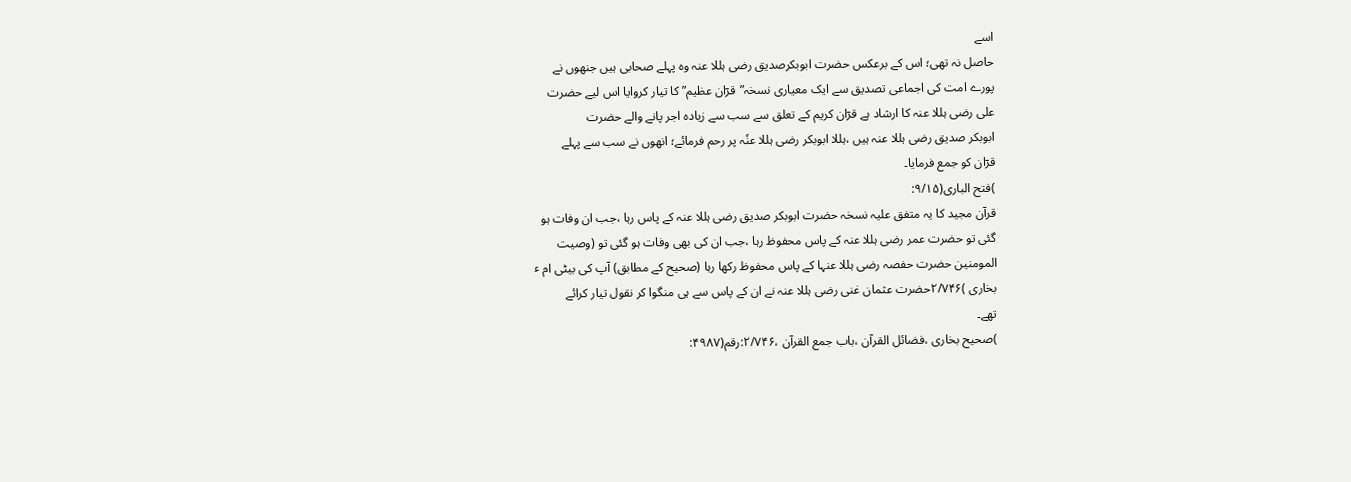اسے
حاصل نہ تھی؛ اس کے برعکس حضرت ابوبکرصدیق رضی ہللا عنہ وہ پہلے صحابی ہیں جنھوں نے
پورے امت کی اجماعی تصدیق سے ایک معیاری نسخہ”قرٓان عظیم” کا تیار کروایا اس لیے حضرت
علی رضی ہللا عنہ کا ارشاد ہے قرٓان کریم کے تعلق سے سب سے زیادہ اجر پانے والے حضرت
ابوبکر صدیق رضی ہللا عنہ ہیں ،ہللا ابوبکر رضی ہللا عنٗہ پر رحم فرمائے؛ انھوں نے سب سے پہلے
قرٓان کو جمع فرمایا۔
)فتح الباری(۹/۱۵:
قرآن مجید کا یہ متفق علیہ نسخہ حضرت ابوبکر صدیق رضی ہللا عنہ کے پاس رہا ،جب ان وفات ہو
گئی تو حضرت عمر رضی ہللا عنہ کے پاس محفوظ رہا ،جب ان کی بھی وفات ہو گئی تو (وصیت
المومنین حضرت حفصہ رضی ہللا عنہا کے پاس محفوظ رکھا رہا (صحیح کے مطابق) آپ کی بیٹی ام ٴ
بخاری )۲/۷۴۶حضرت عثمان غنی رضی ہللا عنہ نے ان کے پاس سے ہی منگوا کر نقول تیار کرائے
تھے۔
)صحیح بخاری ،فضائل القرآن ،باب جمع القرآن ،۲/۷۴۶:رقم(۴۹۸۷: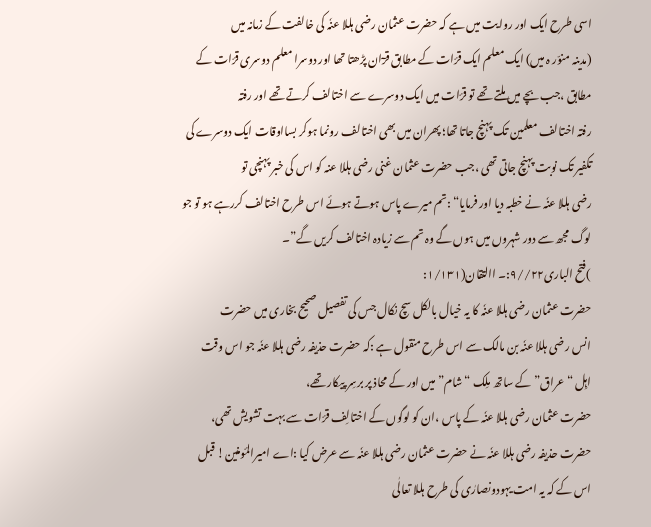اسی طرح ایک اور روایت میں ہے کہ حضرت عثمان رضی ہللا عنٗہ کی خالفت کے زمانہ میں
(مدینہ منوّر ہ میں) ایک معلم ایک قرٔات کے مطابق قرٓان پڑھتا تھا اور دوسرا معلم دوسری قرٔات کے
مطابق ،جب بچے میں ملتے تھے تو قرٔات میں ایک دوسرے سے اختالف کرتے تھے اور رفتہ
رفتہ اختالف معلمین تک پہنچ جاتا تھا؛ پھران میں بھی اختالف رونما ہوکر بسااوقات ایک دوسرے کی
تکفیر تک نوبت پہنچ جاتی تھی ،جب حضرت عثمان غنی رضی ہللا عنہ کو اس کی خبر پہنچی تو
رضی ہللا عنٗہ نے خطبہ دیا اور فرمایا“ :تم میرے پاس ہوتے ہوئے اس طرح اختالف کررہے ہو تو جو
لوگ مجھ سے دور شہروں میں ہوں گے وہ تم سے زیادہ اختالف کریں گے”۔
)فتح الباری۲۲//۹:۔ االتقان(۱/۱۳۱:
حضرت عثمان رضی ہللا عنٗہ کا یہ خیال بالکل سچ نکال جس کی تفصیل صحیح بخاری میں حضرت
انس رضی ہللا عنٗہ بن مالک سے اس طرح منقول ہے :کہ حضرت حذیفہ رضی ہللا عنٗہ جو اس وقت
اہِل “عراق” کے ساتھ ملِک “شام” میں اور کے محاذ پر برسِر پیکار تھے،
حضرت عثمان رضی ہللا عنٗہ کے پاس ،ان کو لوگوں کے اختالِف قرٔات سے بہت تشویش تھی،
حضرت حذیفہ رضی ہللا عنٗہ نے حضرت عثمان رضی ہللا عنٗہ سے عرض کیا :اے امیرالمٔومنین! قبل
اس کے کہ یہ امت یہودونصارٰی کی طرح ہللا تعالٰی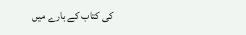کی کتاب کے بارے میں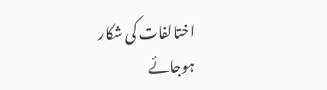اختالفات کی شکار
ہوجائے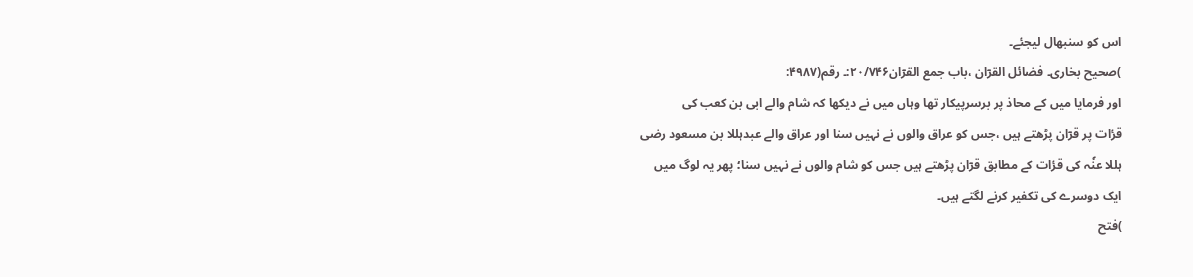اس کو سنبھال لیجئے۔
)صحیح بخاری۔ فضائل القرٓان ،باب جمع القرٓان۲۰/۷۴۶:۔ رقم(۴۹۸۷:
اور فرمایا میں کے محاذ پر برسرپیکار تھا وہاں میں نے دیکھا کہ شام والے ابی بن کعب کی
قرٔات پر قرٓان پڑھتے ہیں ،جس کو عراق والوں نے نہیں سنا اور عراق والے عبدہللا بن مسعود رضی
ہللا عنٗہ کی قرٔات کے مطابق قرٓان پڑھتے ہیں جس کو شام والوں نے نہیں سنا؛ پھر یہ لوگ میں
ایک دوسرے کی تکفیر کرنے لگتے ہیں۔
)فتح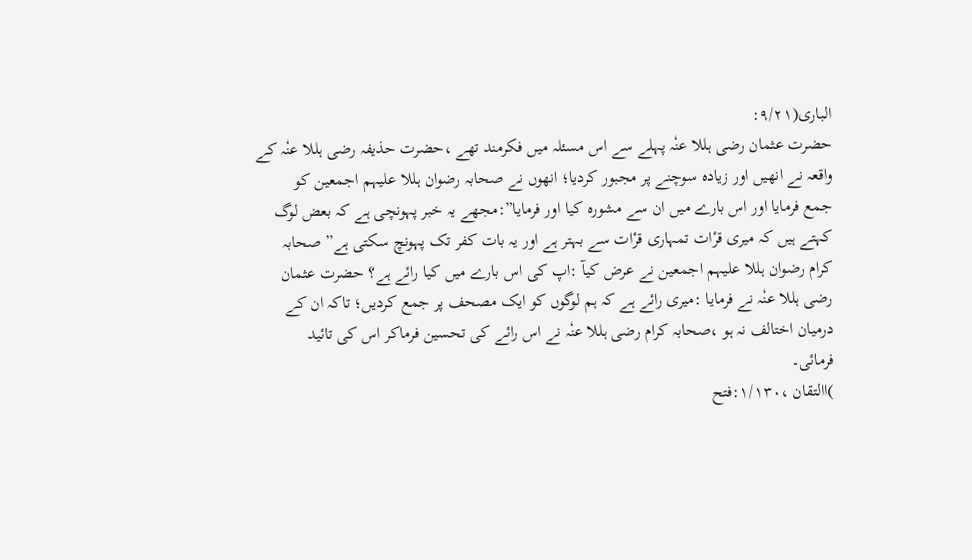الباری(۹/۲۱:
حضرت عثمان رضی ہللا عنٗہ پہلے سے اس مسئلہ میں فکرمند تھے ،حضرت حذیفہ رضی ہللا عنٗہ کے
واقعہ نے انھیں اور زیادہ سوچنے پر مجبور کردیا؛ انھوں نے صحابہ رضوان ہللا علیہم اجمعین کو
جمع فرمایا اور اس بارے میں ان سے مشورہ کیا اور فرمایا”:مجھے یہ خبر پہونچی ہے کہ بعض لوگ
کہتے ہیں کہ میری قرٔات تمہاری قرٔات سے بہتر ہے اور یہ بات کفر تک پہونچ سکتی ہے” صحابہ
کرام رضوان ہللا علیہم اجمعین نے عرض کیآ :اپ کی اس بارے میں کیا رائے ہے؟ حضرت عثمان
رضی ہللا عنٗہ نے فرمایا :میری رائے ہے کہ ہم لوگوں کو ایک مصحف پر جمع کردیں؛ تاکہ ان کے
درمیان اختالف نہ ہو ،صحابہ کرام رضی ہللا عنٗہ نے اس رائے کی تحسین فرماکر اس کی تائید
فرمائی۔
)االتقان ،۱/۱۳۰:فتح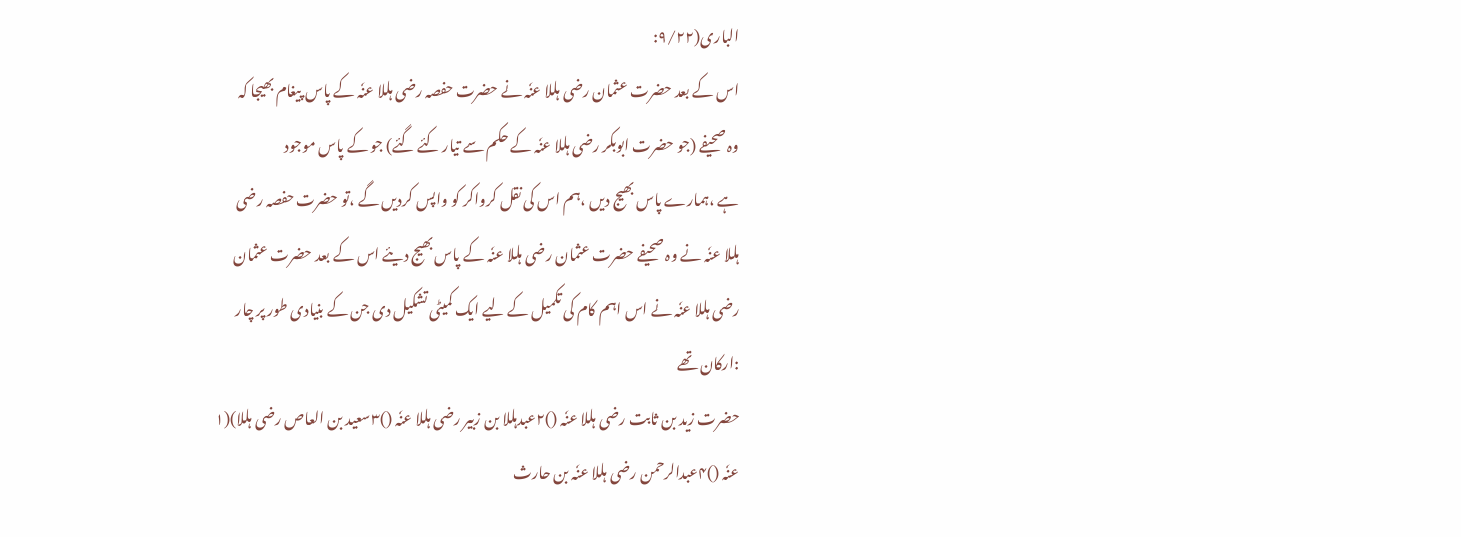الباری(۹/۲۲:
اس کے بعد حضرت عثمان رضی ہللا عنٗہ نے حضرت حفصہ رضی ہللا عنٗہ کے پاس پیغام بھیجا کہ
وہ صحیفے (جو حضرت ابوبکر رضی ہللا عنٗہ کے حکم سے تیار کئے گئے) جو کے پاس موجود
ہے ،ہمارے پاس بھیج دیں ،ہم اس کی نقل کرواکر کو واپس کردیں گے ،تو حضرت حفصہ رضی
ہللا عنٗہ نے وہ صحیفے حضرت عثمان رضی ہللا عنٗہ کے پاس بھیج دیئے اس کے بعد حضرت عثمان
رضی ہللا عنٗہ نے اس اہم کام کی تکمیل کے لیے ایک کمیٹی تشکیل دی جن کے بنیادی طور پر چار
:ارکان تھے
حضرت زید بن ثابت رضی ہللا عنٗہ ()۲عبدہللا بن زبیر رضی ہللا عنٗہ ()۳سعید بن العاص رضی ہللا)(۱
عنٗہ ()۴عبدالرحمن رضی ہللا عنٗہ بن حارث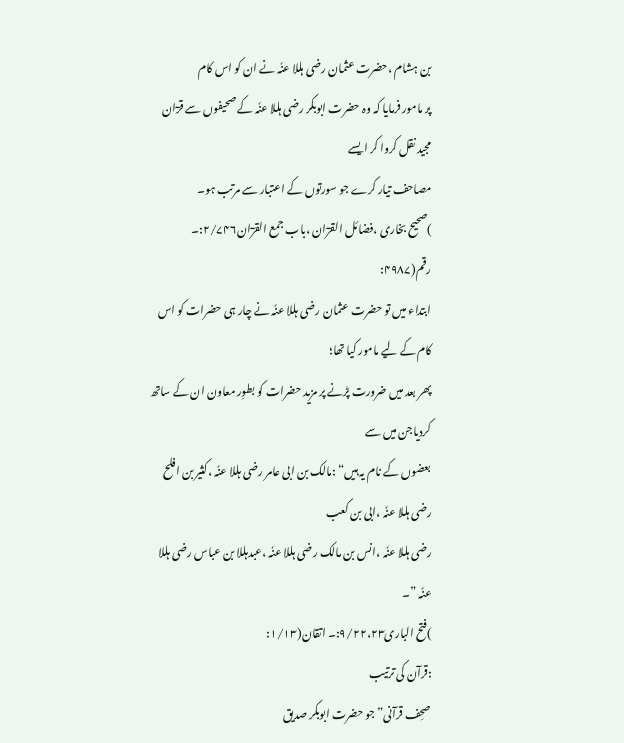بن ہشام ،حضرت عثمان رضی ہللا عنٗہ نے ان کو اس کام
پر مامور فرمایا کہ وہ حضرت ابوبکر رضی ہللا عنٗہ کے صحیفوں سے قرٓان مجید نقل کروا کر ایسے
مصاحف تیار کرے جو سورتوں کے اعتبار سے مرتب ہو۔
)صحیح بخاری ،فضائل القرٓان ،باب جمع القرٓان۲/۷۴۶:۔ رقم(۴۹۸۷:
ابتداء میں تو حضرت عثمان رضی ہللا عنٗہ نے چار ہی حضرات کو اس کام کے لیے مامور کیا تھا؛
پھر بعد میں ضرورت پڑنے پر مزید حضرات کو بطوِر معاون ان کے ساتھ کردیاجن میں سے
بعضوں کے نام یہ ہیں“ :مالک بن ابی عامر رضی ہللا عنٗہ ،کثیر بن افلح رضی ہللا عنٗہ ،ابی بن کعب
رضی ہللا عنٗہ ،انس بن مالک رضی ہللا عنٗہ ،عبدہللا بن عباس رضی ہللا عنٗہ ”۔
)فتح الباری۹/۲۲،۲۳:۔ اتقان(۱/۱۳:
:قرآن کی ترتیب
صحِف قرآنی” جو حضرت ابوبکر صدیق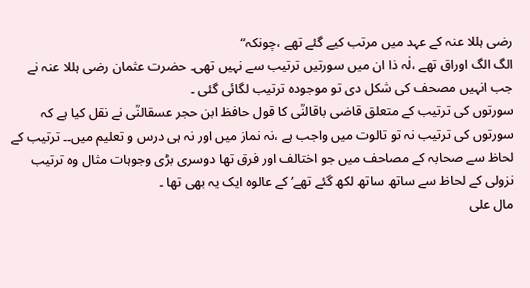رضی ہللا عنہ کے عہد میں مرتب کیے گئے تھے ،چونکہ“
الگ الگ اوراق تھے ،لٰہ ذا ان میں سورتیں ترتیب سے نہیں تھی۔ حضرت عثمان رضی ہللا عنہ نے
جب انہیں مصحف کی شکل دی تو موجودہ ترتیب لگائی گئی ۔
سورتوں کی ترتیب کے متعلق قاضی باقالنؒی کا قول حافظ ابن حجر عسقالنؒی نے نقل کیا ہے کہ
سورتوں کی ترتیب نہ تو تالوت میں واجب ہے ،نہ نماز میں اور نہ ہی درس و تعلیم میں۔۔ ترتیب کے
لحاظ سے صحابہ کے مصاحف میں جو اختالف اور فرق تھا دوسری بڑی وجوہات مثال وہ ترتیب
نزولی کے لحاظ سے ساتھ ساتھ لکھ گئے تھے’ کے عالوہ ایک یہ بھی تھا ۔
مال علی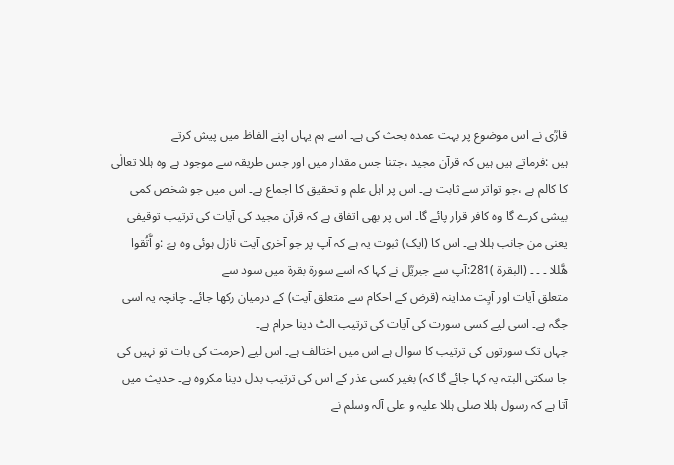قارؒی نے اس موضوع پر بہت عمدہ بحث کی ہے۔ اسے ہم یہاں اپنے الفاظ میں پیش کرتے
ہیں :فرماتے ہیں ہیں کہ قرآن مجید ،جتنا جس مقدار میں اور جس طریقہ سے موجود ہے وہ ہللا تعالٰی
کا کالم ہے ،جو تواتر سے ثابت ہے۔ اس پر اہل علم و تحقیق کا اجماع ہے۔ اس میں جو شخص کمی
بیشی کرے گا وہ کافر قرار پائے گا۔ اس پر بھی اتفاق ہے کہ قرآن مجید کی آیات کی ترتیب توقیفی
یعنی من جانب ہللا ہے۔ اس کا (ایک) ثبوت یہ ہے کہ آپ پر جو آخری آیت نازل ہوئی وہ ہےَ :و اَّتُقوا
هَّللا ۔ ۔ ۔ (البقرۃ )281:آپ سے جبریؒل نے کہا کہ اسے سورۃ بقرۃ میں سود سے
متعلق آیات اور آیِت مداینہ (قرض کے احکام سے متعلق آیت) کے درمیان رکھا جائے۔ چانچہ یہ اسی
جگہ ہے۔ اسی لیے کسی سورت کی آیات کی ترتیب الٹ دینا حرام ہے۔
جہاں تک سورتوں کی ترتیب کا سوال ہے اس میں اختالف ہے۔ اس لیے (حرمت کی بات تو نہیں کی
جا سکتی البتہ یہ کہا جائے گا کہ) بغیر کسی عذر کے اس کی ترتیب بدل دینا مکروہ ہے۔ حدیث میں
آتا ہے کہ رسول ہللا صلی ہللا علیہ و علی آلہ وسلم نے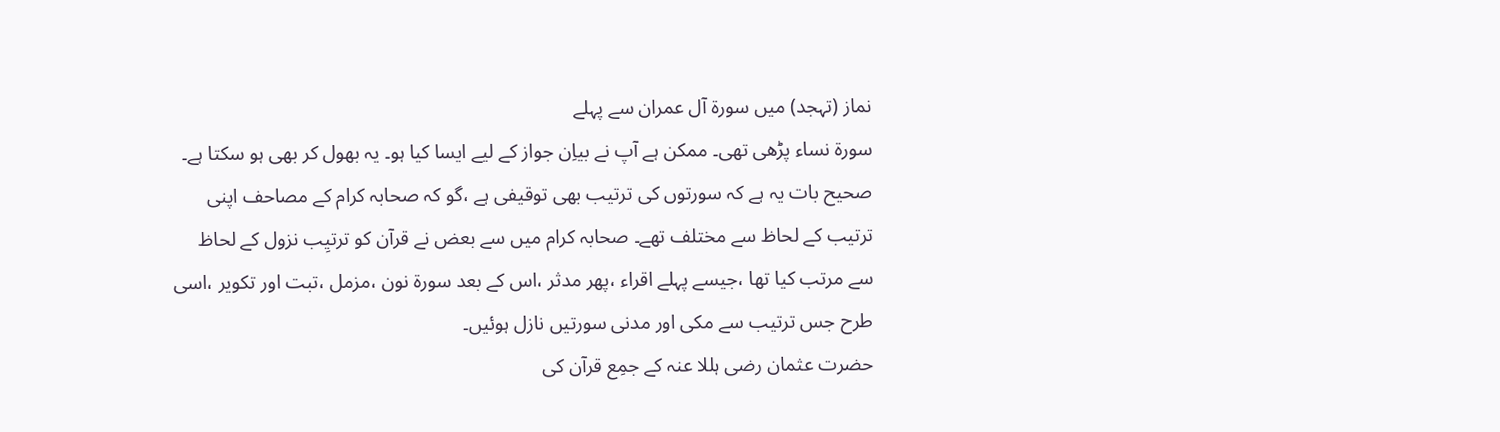نماز (تہجد) میں سورۃ آل عمران سے پہلے
سورۃ نساء پڑھی تھی۔ ممکن ہے آپ نے بیاِن جواز کے لیے ایسا کیا ہو۔ یہ بھول کر بھی ہو سکتا ہے۔
صحیح بات یہ ہے کہ سورتوں کی ترتیب بھی توقیفی ہے ،گو کہ صحابہ کرام کے مصاحف اپنی
ترتیب کے لحاظ سے مختلف تھے۔ صحابہ کرام میں سے بعض نے قرآن کو ترتیِب نزول کے لحاظ
سے مرتب کیا تھا ،جیسے پہلے اقراء ،پھر مدثر ،اس کے بعد سورۃ نون ،مزمل ،تبت اور تکویر ،اسی
طرح جس ترتیب سے مکی اور مدنی سورتیں نازل ہوئیں۔
حضرت عثمان رضی ہللا عنہ کے جمِع قرآن کی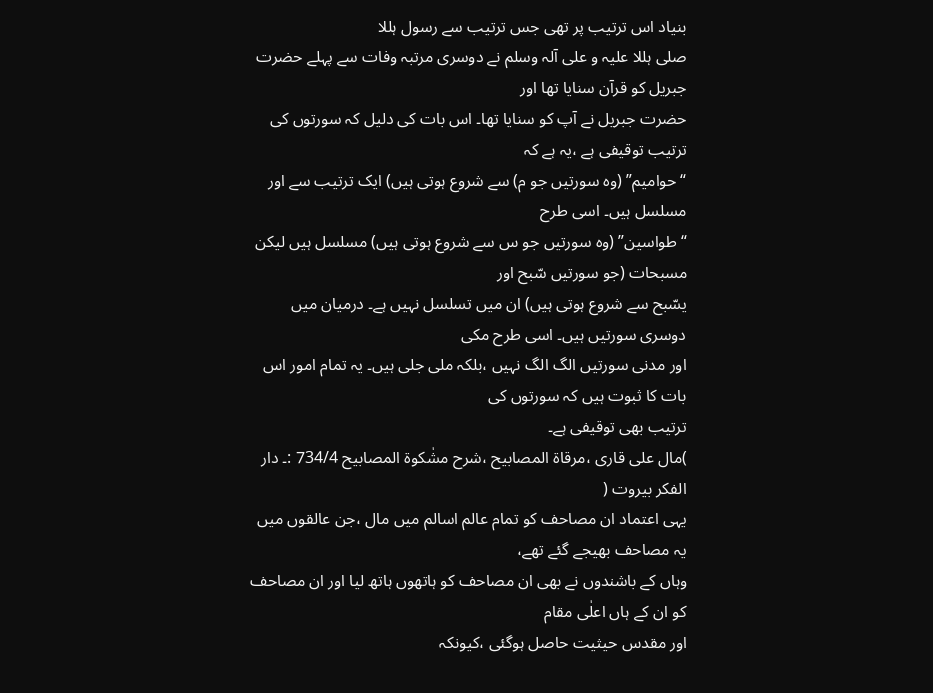بنیاد اس ترتیب پر تھی جس ترتیب سے رسول ہللا
صلی ہللا علیہ و علی آلہ وسلم نے دوسری مرتبہ وفات سے پہلے حضرت جبریل کو قرآن سنایا تھا اور
حضرت جبریل نے آپ کو سنایا تھا۔ اس بات کی دلیل کہ سورتوں کی ترتیب توقیفی ہے ،یہ ہے کہ
“حوامیم” (وہ سورتیں جو م) سے شروع ہوتی ہیں) ایک ترتیب سے اور مسلسل ہیں۔ اسی طرح
“طواسین” (وہ سورتیں جو س سے شروع ہوتی ہیں) مسلسل ہیں لیکن مسبحات (جو سورتیں سّبح اور
یسّبح سے شروع ہوتی ہیں) ان میں تسلسل نہیں ہے۔ درمیان میں دوسری سورتیں ہیں۔ اسی طرح مکی
اور مدنی سورتیں الگ الگ نہیں ،بلکہ ملی جلی ہیں۔ یہ تمام امور اس بات کا ثبوت ہیں کہ سورتوں کی
ترتیب بھی توقیفی ہے۔
)مال علی قاری ،مرقاۃ المصابیح ،شرح مشٰکوۃ المصابیح 734/4 :۔ دار الفکر بیروت (
یہی اعتماد ان مصاحف کو تمام عالم اسالم میں مال ،جن عالقوں میں یہ مصاحف بھیجے گئے تھے،
وہاں کے باشندوں نے بھی ان مصاحف کو ہاتھوں ہاتھ لیا اور ان مصاحف کو ان کے ہاں اعلٰی مقام
اور مقدس حیثیت حاصل ہوگئی ،کیونکہ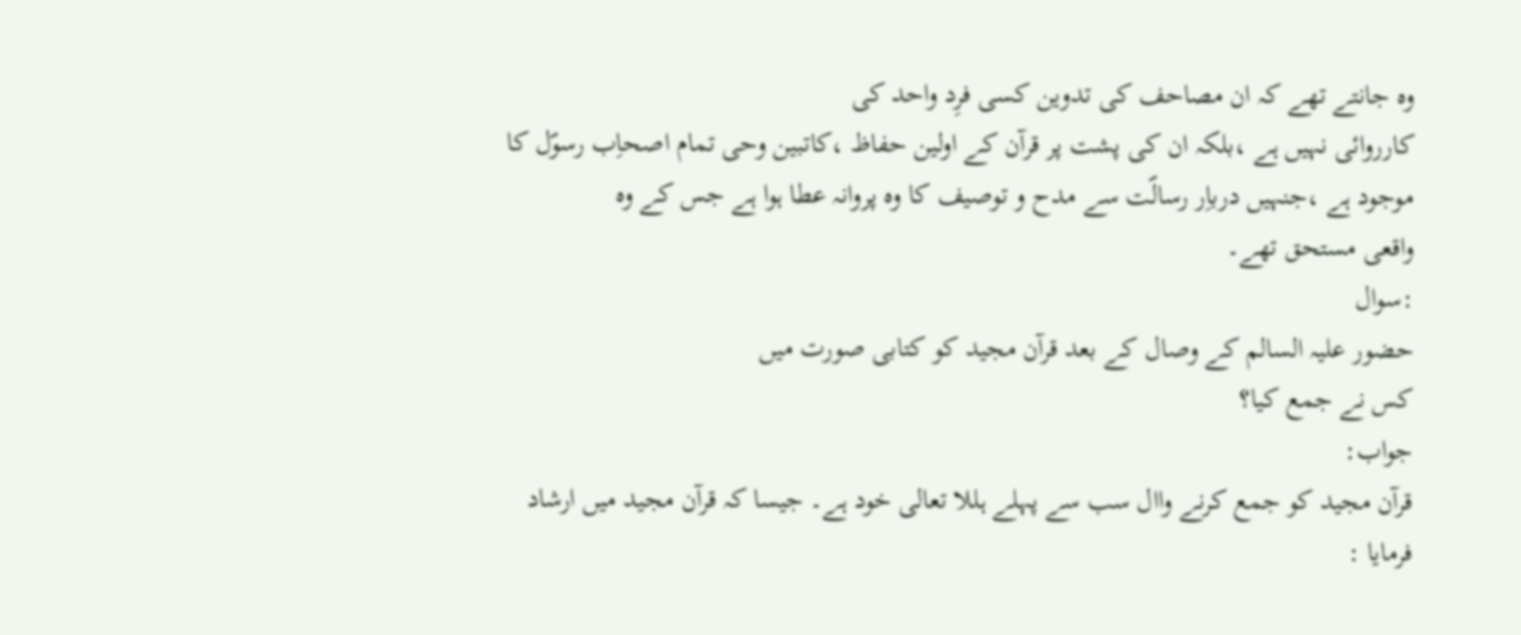وہ جانتے تھے کہ ان مصاحف کی تدوین کسی فرِد واحد کی
کارروائی نہیں ہے ،بلکہ ان کی پشت پر قرآن کے اولین حفاظ ،کاتبین وحی تمام اصحاِب رسوؐل کا
موجود ہے ،جنہیں درباِر رسالؐت سے مدح و توصیف کا وہ پروانہ عطا ہوا ہے جس کے وہ
واقعی مستحق تھے۔
:سوال
حضور علیہ السالم کے وصال کے بعد قرآن مجید کو کتابی صورت میں
کس نے جمع کیا؟
جواب:
قرآن مجید کو جمع کرنے واال سب سے پہلے ہللا تعالی خود ہے۔ جیسا کہ قرآن مجید میں ارشاد
فرمایا :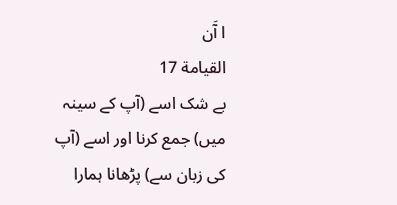ا آَن
القيامة 17
بے شک اسے (آپ کے سینہ میں) جمع کرنا اور اسے (آپ کی زبان سے) پڑھانا ہمارا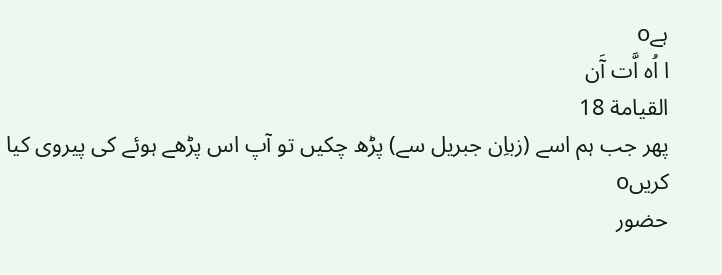ہےo
ا اُه اَّت آَن
القيامة 18
پھر جب ہم اسے (زباِن جبریل سے) پڑھ چکیں تو آپ اس پڑھے ہوئے کی پیروی کیا کریںo
حضور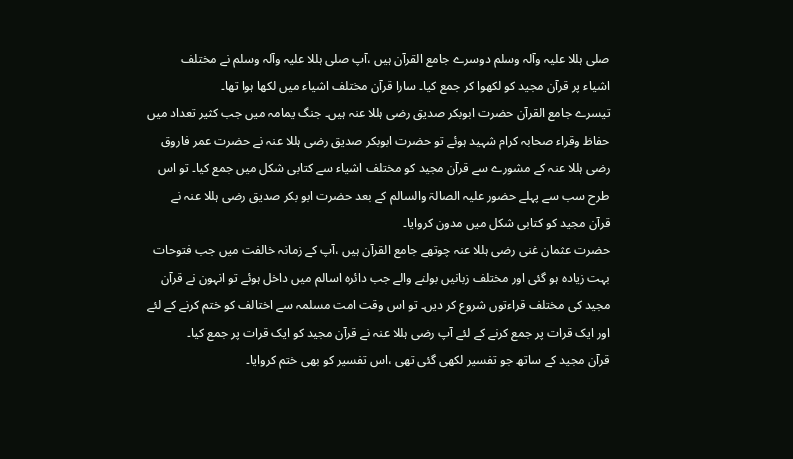صلی ہللا علیہ وآلہ وسلم دوسرے جامع القرآن ہیں ،آپ صلی ہللا علیہ وآلہ وسلم نے مختلف
اشیاء پر قرآن مجید کو لکھوا کر جمع کیا۔ سارا قرآن مختلف اشیاء میں لکھا ہوا تھا۔
تیسرے جامع القرآن حضرت ابوبکر صدیق رضی ہللا عنہ ہیں۔ جنگ یمامہ میں جب کثیر تعداد میں
حفاظ وقراء صحابہ کرام شہید ہوئے تو حضرت ابوبکر صدیق رضی ہللا عنہ نے حضرت عمر فاروق
رضی ہللا عنہ کے مشورے سے قرآن مجید کو مختلف اشیاء سے کتابی شکل میں جمع کیا۔ تو اس
طرح سب سے پہلے حضور علیہ الصالۃ والسالم کے بعد حضرت ابو بکر صدیق رضی ہللا عنہ نے
قرآن مجید کو کتابی شکل میں مدون کروایا۔
حضرت عثمان غنی رضی ہللا عنہ چوتھے جامع القرآن ہیں ،آپ کے زمانہ خالفت میں جب فتوحات
بہت زیادہ ہو گئی اور مختلف زبانیں بولنے والے جب دائرہ اسالم میں داخل ہوئے تو انہون نے قرآن
مجید کی مختلف قراءتوں شروع کر دیں۔ تو اس وقت امت مسلمہ سے اختالف کو ختم کرنے کے لئے
اور ایک قرات پر جمع کرنے کے لئے آپ رضی ہللا عنہ نے قرآن مجید کو ایک قرات پر جمع کیا۔
قرآن مجید کے ساتھ جو تفسیر لکھی گئی تھی ،اس تفسیر کو بھی ختم کروایا۔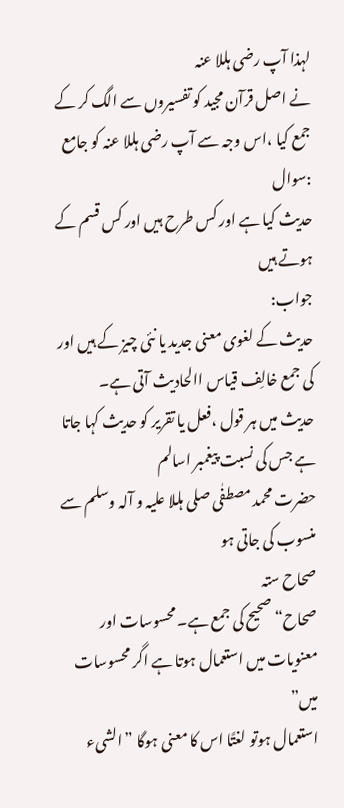لہذا آپ رضی ہللا عنہ
نے اصل قرآن مجید کو تفسیروں سے الگ کر کے جمع کیا ،اس وجہ سے آپ رضی ہللا عنہ کو جامع
:سوال
حدیث کیا ہے اور کس طرح ہیں اور کس قسم کے ہوتے ہیں
جواب:
حدیث کے لغوی معنی جدید یا نئی چیز کے ہیں اور کی جمع خالِف قیاس االحادیث آتی ہے۔
حدیث میں ہر قول ،فعل یا تقریر کو حدیث کہا جاتا ہے جس کی نسبت پیغمبر اسالم
حضرت محمد مصطفٰی صلی ہللا علیہ و آلہ وسلم سے منسوب کی جاتی ہو
صحاح ستہ
صحاح“ صحیح کی جمع ہے۔ محسوسات اور معنویات میں استعمال ہوتا ہے اگر محسوسات میں”
استعمال ہوتو لغتًا اس کا معنی ہوگا ”الشیء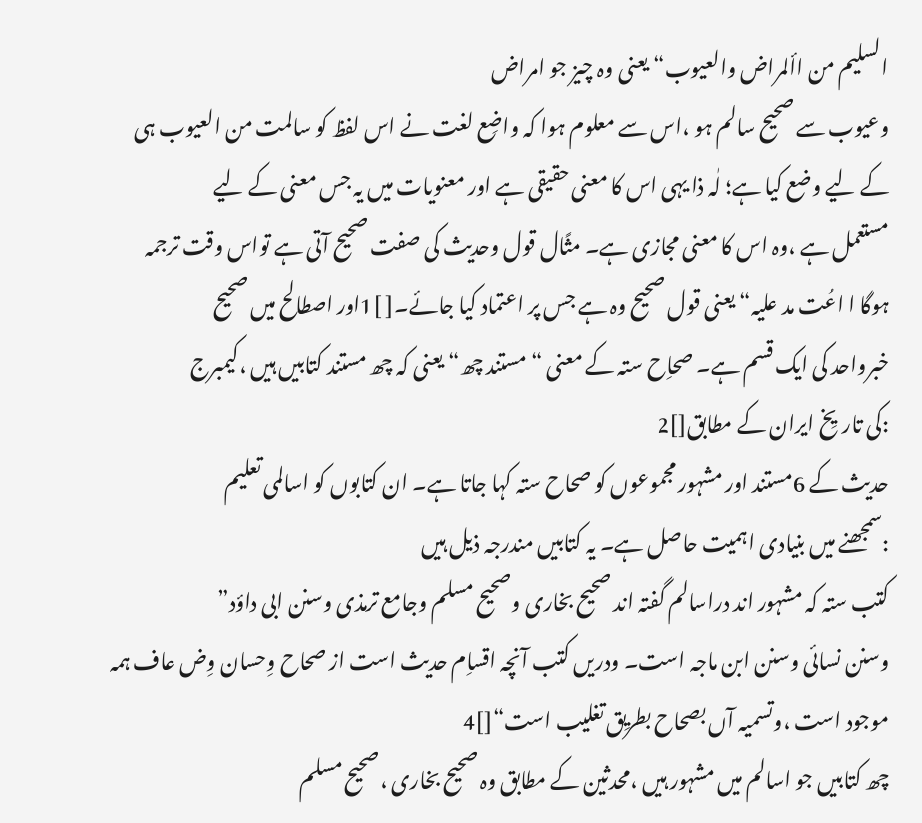السلیم من األمراض والعیوب“ یعنی وہ چیز جو امراض
وعیوب سے صحیح سالم ہو ،اس سے معلوم ہوا کہ واضِع لغت نے اس لفظ کو سالمت من العیوب ہی
کے لیے وضع کیا ہے؛ لٰہ ذا یہی اس کا معنی حقیقی ہے اور معنویات میں یہ جس معنی کے لیے
مستعمل ہے ،وہ اس کا معنی مجازی ہے۔ مثًال قول وحدیث کی صفت صحیح آتی ہے تواس وقت ترجمہ
ہوگا ا اعُت مد علیہ“ یعنی قول صحیح وہ ہے جس پر اعتماد کیا جائے۔[ ]1اور اصطالح میں صحیح
خبرواحد کی ایک قسم ہے۔ صحاِح ستہ کے معنی “مستند چھ“ یعنی کہ چھ مستند کتابیں ہیں ،کیمبرج
:کی تاریِخ ایران کے مطابق[]2
حدیث کے 6مستند اور مشہور مجموعوں کو صحاح ستہ کہا جاتا ہے۔ ان کتابوں کو اسالمی تعلیم
:سمجھنے میں بنیادی اہمیت حاصل ہے۔ یہ کتابیں مندرجہ ذیل ہیں
کتب ستہ کہ مشہور اند دراسالم گفتہ اند صحیح بخاری وصحیح مسلم وجامع ترمذی وسنن ابی داؤد”
وسنن نسائی وسنن ابن ماجہ است۔ ودریں کتب آنچہ اقساِم حدیث است از صحاح وِحسان وِض عاف ہمہ
موجود است ،وتسمیہ آں بصحاح بطریِق تغلیب است“[]4
چھ کتابیں جو اسالم میں مشہور ہیں ،محدثین کے مطابق وہ صحیح بخاری ،صحیح مسلم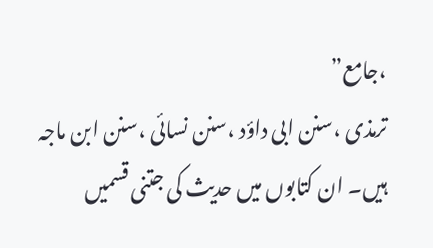،جامع”
ترمذی ،سنن ابی داؤد ،سنن نسائی ،سنن ابن ماجہ ہیں۔ ان کتابوں میں حدیث کی جتنی قسمیں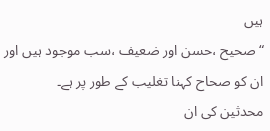ہیں
“صحیح ،حسن اور ضعیف ،سب موجود ہیں اور ان کو صحاح کہنا تغلیب کے طور پر ہے۔
محدثین کی ان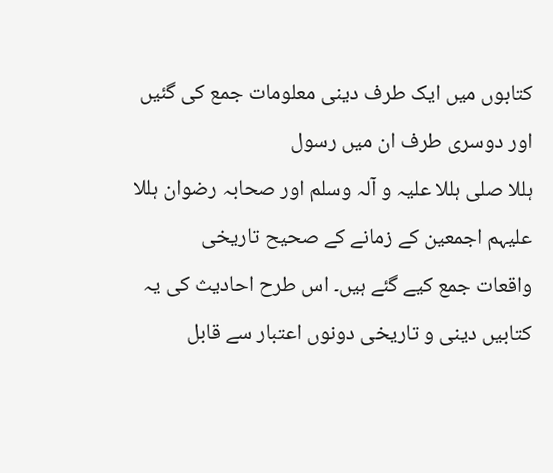کتابوں میں ایک طرف دینی معلومات جمع کی گئیں اور دوسری طرف ان میں رسول
ہللا صلی ہللا علیہ و آلہ وسلم اور صحابہ رضوان ہللا علیہم اجمعین کے زمانے کے صحیح تاریخی
واقعات جمع کیے گئے ہیں۔ اس طرح احادیث کی یہ کتابیں دینی و تاریخی دونوں اعتبار سے قابل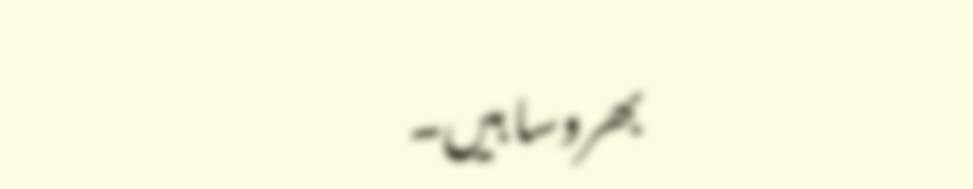بھروسا ہیں۔